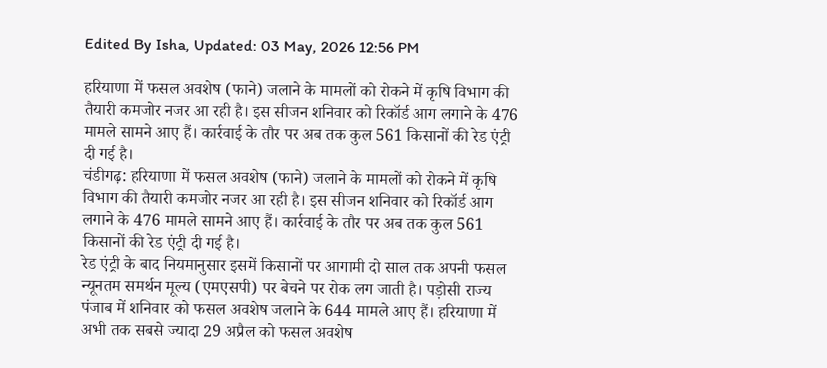Edited By Isha, Updated: 03 May, 2026 12:56 PM

हरियाणा में फसल अवशेष (फाने) जलाने के मामलों को रोकने में कृषि विभाग की तैयारी कमजोर नजर आ रही है। इस सीजन शनिवार को रिकॉर्ड आग लगाने के 476 मामले सामने आए हैं। कार्रवाई के तौर पर अब तक कुल 561 किसानों की रेड एंट्री दी गई है।
चंडीगढ़: हरियाणा में फसल अवशेष (फाने) जलाने के मामलों को रोकने में कृषि विभाग की तैयारी कमजोर नजर आ रही है। इस सीजन शनिवार को रिकॉर्ड आग लगाने के 476 मामले सामने आए हैं। कार्रवाई के तौर पर अब तक कुल 561 किसानों की रेड एंट्री दी गई है।
रेड एंट्री के बाद नियमानुसार इसमें किसानों पर आगामी दो साल तक अपनी फसल न्यूनतम समर्थन मूल्य (एमएसपी) पर बेचने पर रोक लग जाती है। पड़ोसी राज्य पंजाब में शनिवार को फसल अवशेष जलाने के 644 मामले आए हैं। हरियाणा में अभी तक सबसे ज्यादा 29 अप्रैल को फसल अवशेष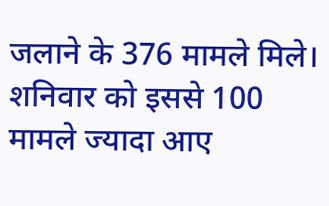जलाने के 376 मामले मिले।
शनिवार को इससे 100 मामले ज्यादा आए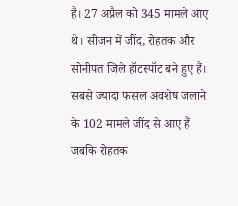है। 27 अप्रैल को 345 मामले आए थे। सीजन में जींद, रोहतक और सोनीपत जिले हॉटस्पॉट बने हुए हैं। सबसे ज्यादा फसल अवशेष जलाने के 102 मामले जींद से आए हैं जबकि रोहतक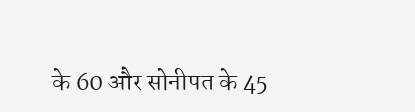के 60 और सोनीपत के 45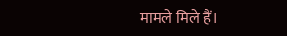मामले मिले हैं।